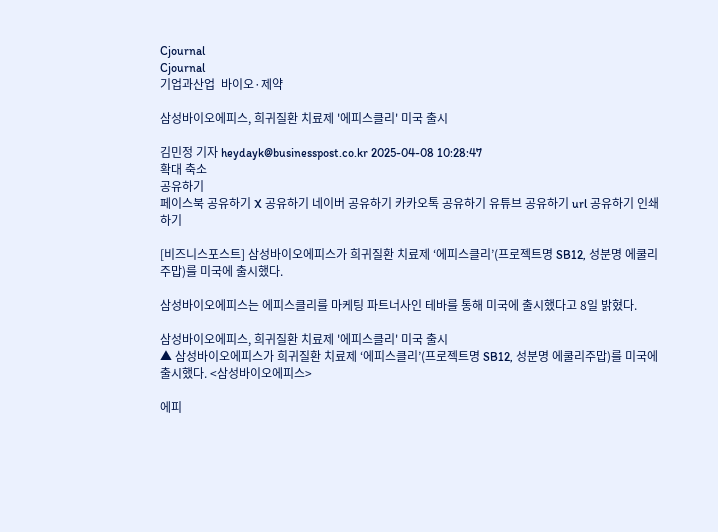Cjournal
Cjournal
기업과산업  바이오·제약

삼성바이오에피스, 희귀질환 치료제 '에피스클리' 미국 출시

김민정 기자 heydayk@businesspost.co.kr 2025-04-08 10:28:47
확대 축소
공유하기
페이스북 공유하기 X 공유하기 네이버 공유하기 카카오톡 공유하기 유튜브 공유하기 url 공유하기 인쇄하기

[비즈니스포스트] 삼성바이오에피스가 희귀질환 치료제 ‘에피스클리’(프로젝트명 SB12, 성분명 에쿨리주맙)를 미국에 출시했다.

삼성바이오에피스는 에피스클리를 마케팅 파트너사인 테바를 통해 미국에 출시했다고 8일 밝혔다.

삼성바이오에피스, 희귀질환 치료제 '에피스클리' 미국 출시
▲ 삼성바이오에피스가 희귀질환 치료제 ‘에피스클리’(프로젝트명 SB12, 성분명 에쿨리주맙)를 미국에 출시했다. <삼성바이오에피스>

에피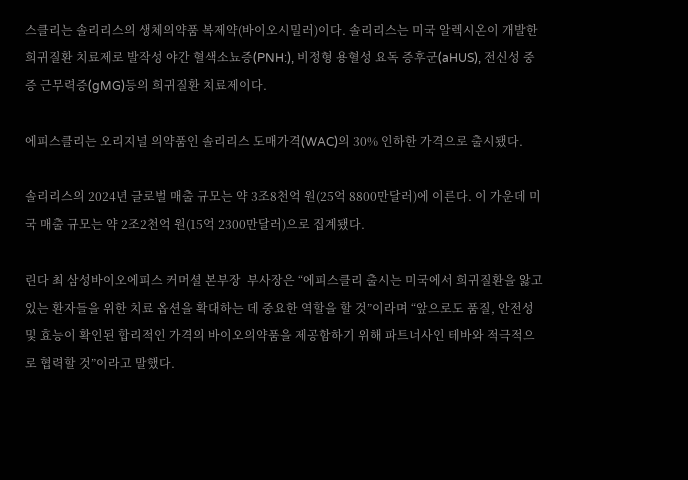스클리는 솔리리스의 생체의약품 복제약(바이오시밀러)이다. 솔리리스는 미국 알렉시온이 개발한 희귀질환 치료제로 발작성 야간 혈색소뇨증(PNH:), 비정형 용혈성 요독 증후군(aHUS), 전신성 중증 근무력증(gMG)등의 희귀질환 치료제이다.

에피스클리는 오리지널 의약품인 솔리리스 도매가격(WAC)의 30% 인하한 가격으로 출시됐다.

솔리리스의 2024년 글로벌 매출 규모는 약 3조8천억 원(25억 8800만달러)에 이른다. 이 가운데 미국 매출 규모는 약 2조2천억 원(15억 2300만달러)으로 집계됐다.

린다 최 삼성바이오에피스 커머셜 본부장  부사장은 “에피스클리 출시는 미국에서 희귀질환을 앓고 있는 환자들을 위한 치료 옵션을 확대하는 데 중요한 역할을 할 것”이라며 “앞으로도 품질, 안전성 및 효능이 확인된 합리적인 가격의 바이오의약품을 제공함하기 위해 파트너사인 테바와 적극적으로 협력할 것”이라고 말했다.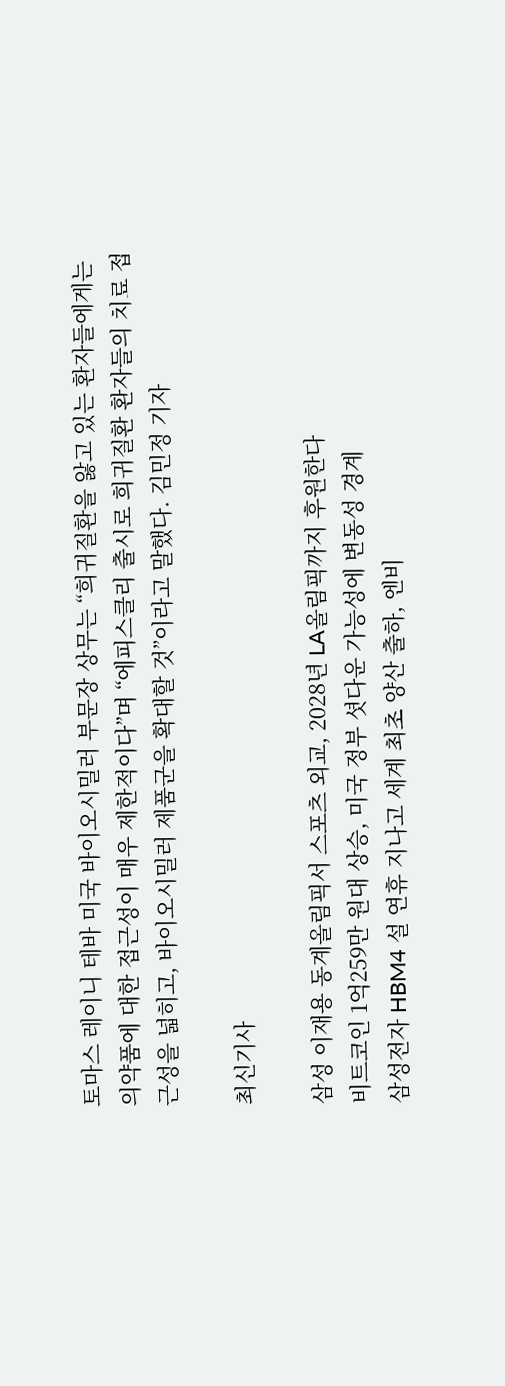토마스 레이니 테바 미국 바이오시밀러 부문장 상무는 “희귀질환을 앓고 있는 환자들에게는 의약품에 대한 접근성이 매우 제한적이다”며 “에피스클리 출시로 희귀질환 환자들의 치료 접근성을 넓히고, 바이오시밀러 제품군을 확대할 것”이라고 말했다. 김민정 기자

최신기사

삼성 이재용 동계올림픽서 스포츠 외교, 2028년 LA올림픽까지 후원한다
비트코인 1억259만 원대 상승, 미국 정부 셧다운 가능성에 변동성 경계
삼성전자 HBM4 설 연휴 지나고 세계 최초 양산 출하, 엔비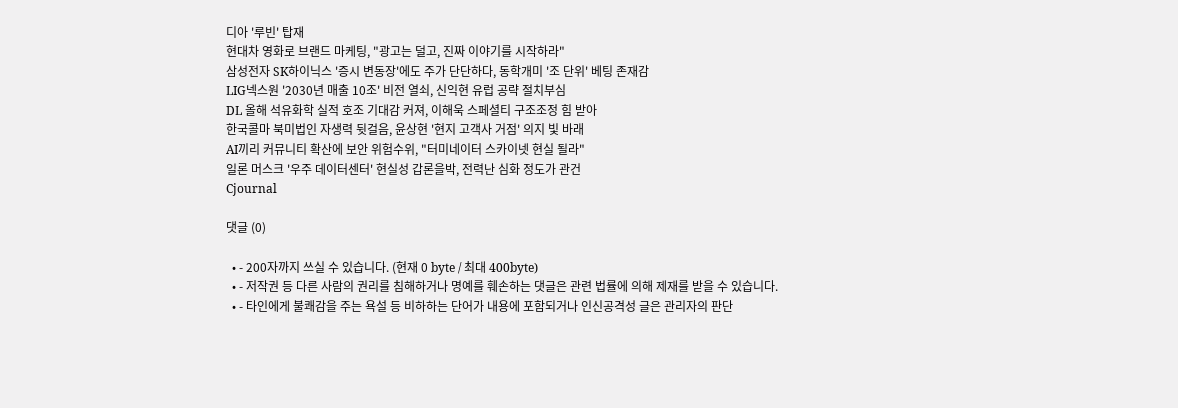디아 '루빈' 탑재
현대차 영화로 브랜드 마케팅, "광고는 덜고, 진짜 이야기를 시작하라"
삼성전자 SK하이닉스 '증시 변동장'에도 주가 단단하다, 동학개미 '조 단위' 베팅 존재감
LIG넥스원 '2030년 매출 10조' 비전 열쇠, 신익현 유럽 공략 절치부심
DL 올해 석유화학 실적 호조 기대감 커져, 이해욱 스페셜티 구조조정 힘 받아
한국콜마 북미법인 자생력 뒷걸음, 윤상현 '현지 고객사 거점' 의지 빛 바래
AI끼리 커뮤니티 확산에 보안 위험수위, "터미네이터 스카이넷 현실 될라"
일론 머스크 '우주 데이터센터' 현실성 갑론을박, 전력난 심화 정도가 관건
Cjournal

댓글 (0)

  • - 200자까지 쓰실 수 있습니다. (현재 0 byte / 최대 400byte)
  • - 저작권 등 다른 사람의 권리를 침해하거나 명예를 훼손하는 댓글은 관련 법률에 의해 제재를 받을 수 있습니다.
  • - 타인에게 불쾌감을 주는 욕설 등 비하하는 단어가 내용에 포함되거나 인신공격성 글은 관리자의 판단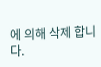에 의해 삭제 합니다.